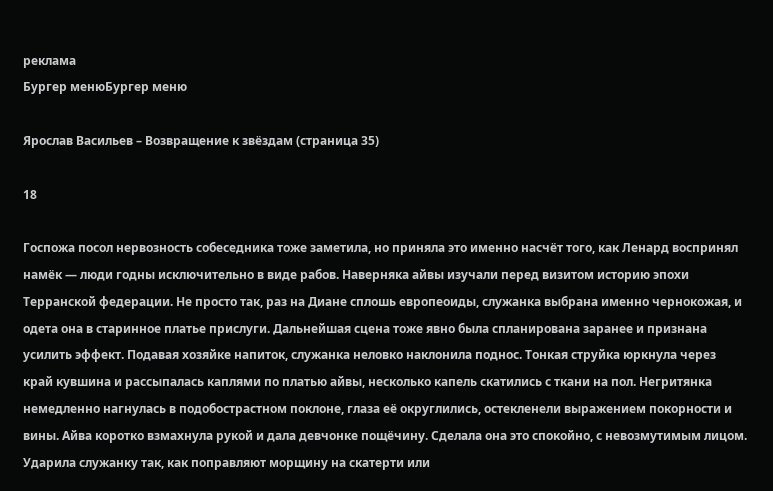реклама
Бургер менюБургер меню

Ярослав Васильев – Возвращение к звёздам (страница 35)

18

Госпожа посол нервозность собеседника тоже заметила, но приняла это именно насчёт того, как Ленард воспринял намёк — люди годны исключительно в виде рабов. Наверняка айвы изучали перед визитом историю эпохи Терранской федерации. Не просто так, раз на Диане сплошь европеоиды, служанка выбрана именно чернокожая, и одета она в старинное платье прислуги. Дальнейшая сцена тоже явно была спланирована заранее и признана усилить эффект. Подавая хозяйке напиток, служанка неловко наклонила поднос. Тонкая струйка юркнула через край кувшина и рассыпалась каплями по платью айвы, несколько капель скатились с ткани на пол. Негритянка немедленно нагнулась в подобострастном поклоне, глаза её округлились, остекленели выражением покорности и вины. Айва коротко взмахнула рукой и дала девчонке пощёчину. Сделала она это спокойно, с невозмутимым лицом. Ударила служанку так, как поправляют морщину на скатерти или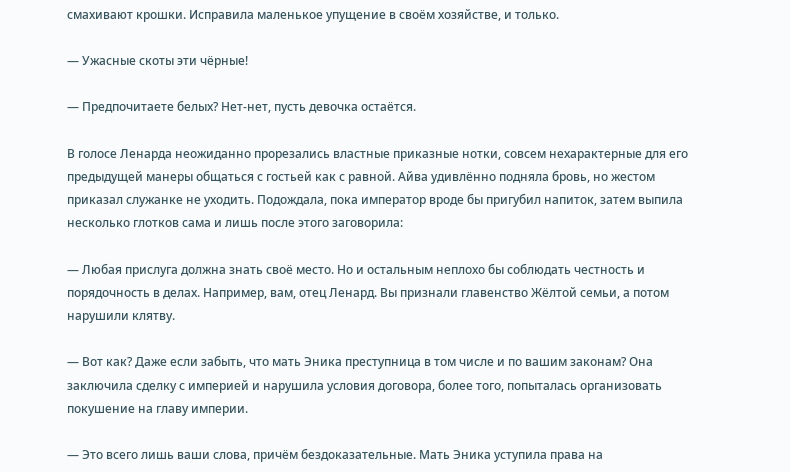смахивают крошки. Исправила маленькое упущение в своём хозяйстве, и только.

— Ужасные скоты эти чёрные!

— Предпочитаете белых? Нет-нет, пусть девочка остаётся.

В голосе Ленарда неожиданно прорезались властные приказные нотки, совсем нехарактерные для его предыдущей манеры общаться с гостьей как с равной. Айва удивлённо подняла бровь, но жестом приказал служанке не уходить. Подождала, пока император вроде бы пригубил напиток, затем выпила несколько глотков сама и лишь после этого заговорила:

— Любая прислуга должна знать своё место. Но и остальным неплохо бы соблюдать честность и порядочность в делах. Например, вам, отец Ленард. Вы признали главенство Жёлтой семьи, а потом нарушили клятву.

— Вот как? Даже если забыть, что мать Эника преступница в том числе и по вашим законам? Она заключила сделку с империей и нарушила условия договора, более того, попыталась организовать покушение на главу империи.

— Это всего лишь ваши слова, причём бездоказательные. Мать Эника уступила права на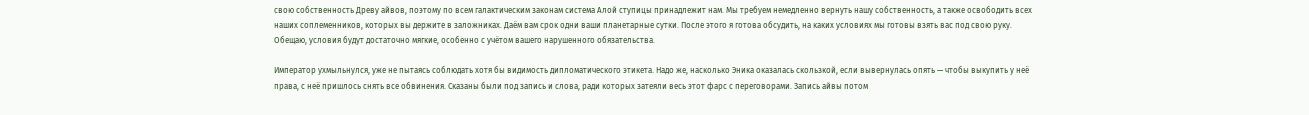свою собственность Древу айвов, поэтому по всем галактическим законам система Алой ступицы принадлежит нам. Мы требуем немедленно вернуть нашу собственность, а также освободить всех наших соплеменников, которых вы держите в заложниках. Даём вам срок одни ваши планетарные сутки. После этого я готова обсудить, на каких условиях мы готовы взять вас под свою руку. Обещаю, условия будут достаточно мягкие, особенно с учётом вашего нарушенного обязательства.

Император ухмыльнулся, уже не пытаясь соблюдать хотя бы видимость дипломатического этикета. Надо же, насколько Эника оказалась скользкой, если вывернулась опять — чтобы выкупить у неё права, с неё пришлось снять все обвинения. Сказаны были под запись и слова, ради которых затеяли весь этот фарс с переговорами. Запись айвы потом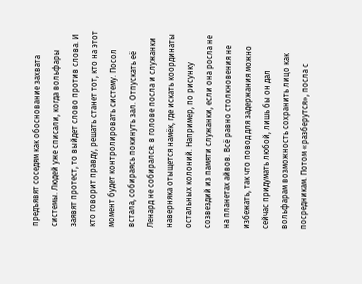предъявят соседям как обоснование захвата системы. Людей уже списали, когда вольфары заявят протест, то выйдет слово против слова. И кто говорит правду, решать станет тот, кто на этот момент будет контролировать систему. Посол встала, собираясь покинуть зал. Отпускать её Ленард не собирался: в голове посла и служанки наверняка отыщется намёк, где искать координаты остальных колоний. Например, по рисунку созвездий из памяти служанки, если она росла не на планетах айвов. Всё равно столкновения не избежать, так что повод для задержания можно сейчас придумать любой, лишь бы он дал вольфарам возможность сохранить лицо как посредникам. Потом «разберутся», посла с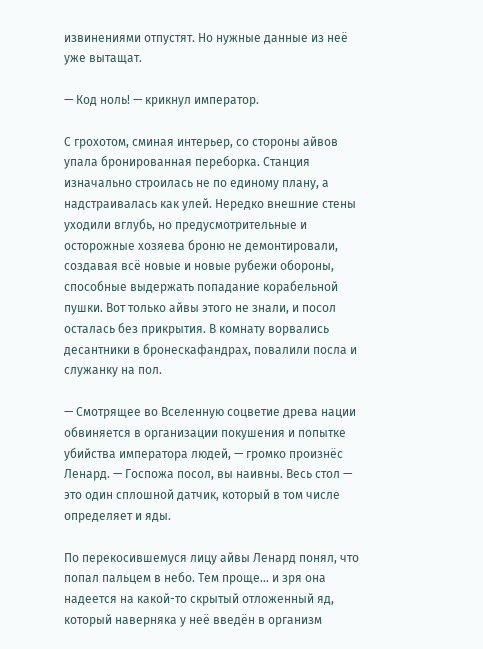извинениями отпустят. Но нужные данные из неё уже вытащат.

— Код ноль! — крикнул император.

С грохотом, сминая интерьер, со стороны айвов упала бронированная переборка. Станция изначально строилась не по единому плану, а надстраивалась как улей. Нередко внешние стены уходили вглубь, но предусмотрительные и осторожные хозяева броню не демонтировали, создавая всё новые и новые рубежи обороны, способные выдержать попадание корабельной пушки. Вот только айвы этого не знали, и посол осталась без прикрытия. В комнату ворвались десантники в бронескафандрах, повалили посла и служанку на пол.

— Смотрящее во Вселенную соцветие древа нации обвиняется в организации покушения и попытке убийства императора людей, — громко произнёс Ленард. — Госпожа посол, вы наивны. Весь стол — это один сплошной датчик, который в том числе определяет и яды.

По перекосившемуся лицу айвы Ленард понял, что попал пальцем в небо. Тем проще… и зря она надеется на какой-то скрытый отложенный яд, который наверняка у неё введён в организм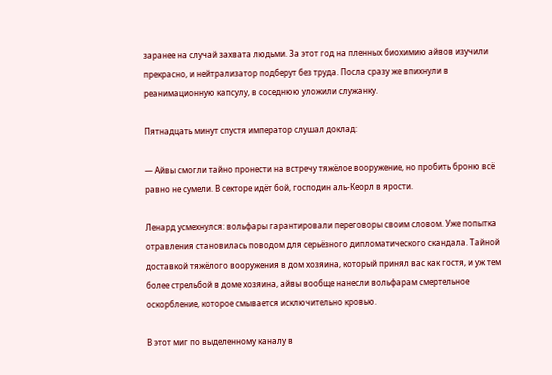заранее на случай захвата людьми. За этот год на пленных биохимию айвов изучили прекрасно, и нейтрализатор подберут без труда. Посла сразу же впихнули в реанимационную капсулу, в соседнюю уложили служанку.

Пятнадцать минут спустя император слушал доклад:

— Айвы смогли тайно пронести на встречу тяжёлое вооружение, но пробить броню всё равно не сумели. В секторе идёт бой, господин аль-Кеорл в ярости.

Ленард усмехнулся: вольфары гарантировали переговоры своим словом. Уже попытка отравления становилась поводом для серьёзного дипломатического скандала. Тайной доставкой тяжёлого вооружения в дом хозяина, который принял вас как гостя, и уж тем более стрельбой в доме хозяина, айвы вообще нанесли вольфарам смертельное оскорбление, которое смывается исключительно кровью.

В этот миг по выделенному каналу в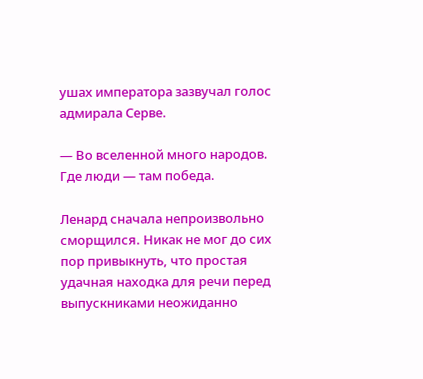ушах императора зазвучал голос адмирала Серве.

— Во вселенной много народов. Где люди — там победа.

Ленард сначала непроизвольно сморщился. Никак не мог до сих пор привыкнуть, что простая удачная находка для речи перед выпускниками неожиданно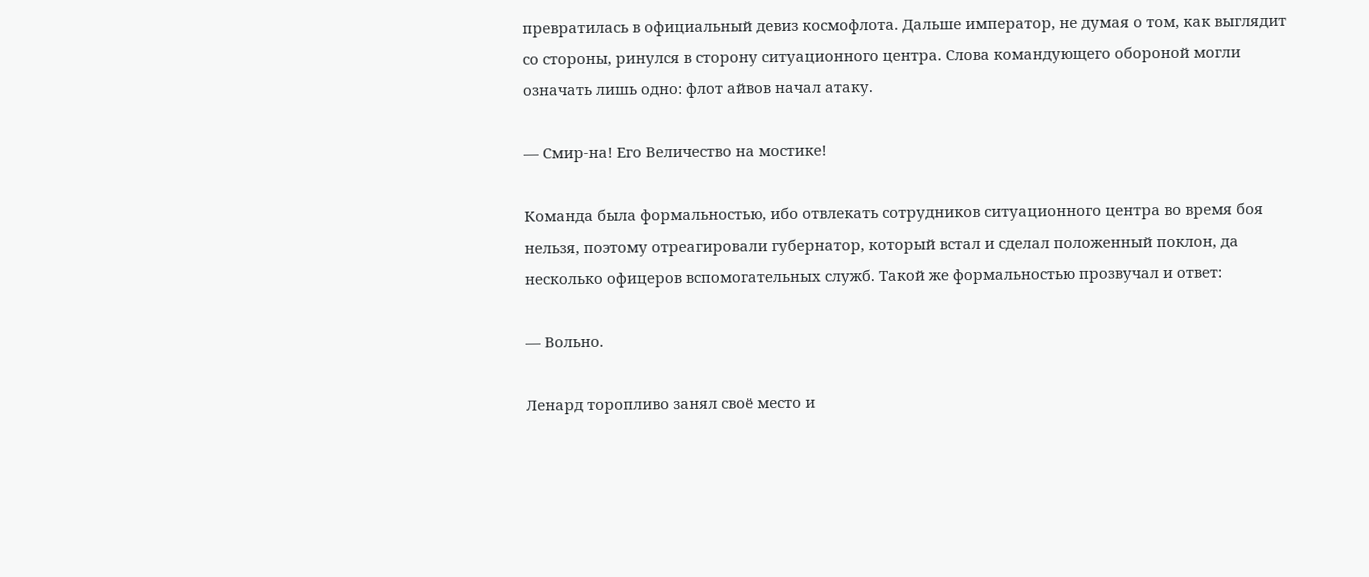превратилась в официальный девиз космофлота. Дальше император, не думая о том, как выглядит со стороны, ринулся в сторону ситуационного центра. Слова командующего обороной могли означать лишь одно: флот айвов начал атаку.

— Смир-на! Его Величество на мостике!

Команда была формальностью, ибо отвлекать сотрудников ситуационного центра во время боя нельзя, поэтому отреагировали губернатор, который встал и сделал положенный поклон, да несколько офицеров вспомогательных служб. Такой же формальностью прозвучал и ответ:

— Вольно.

Ленард торопливо занял своё место и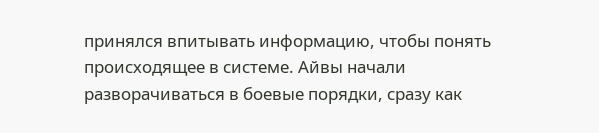принялся впитывать информацию, чтобы понять происходящее в системе. Айвы начали разворачиваться в боевые порядки, сразу как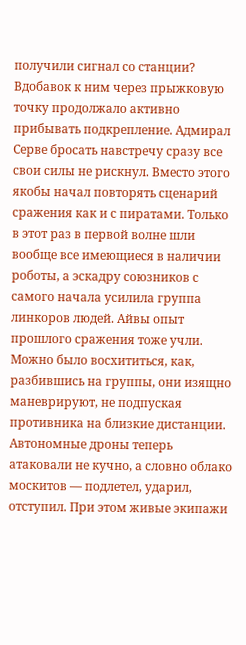получили сигнал со станции? Вдобавок к ним через прыжковую точку продолжало активно прибывать подкрепление. Адмирал Серве бросать навстречу сразу все свои силы не рискнул. Вместо этого якобы начал повторять сценарий сражения как и с пиратами. Только в этот раз в первой волне шли вообще все имеющиеся в наличии роботы, а эскадру союзников с самого начала усилила группа линкоров людей. Айвы опыт прошлого сражения тоже учли. Можно было восхититься, как, разбившись на группы, они изящно маневрируют, не подпуская противника на близкие дистанции. Автономные дроны теперь атаковали не кучно, а словно облако москитов — подлетел, ударил, отступил. При этом живые экипажи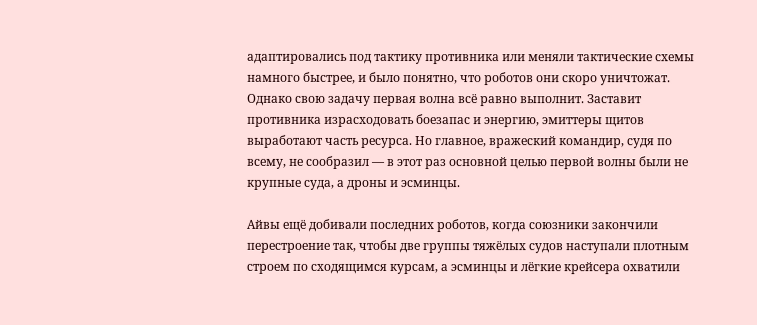адаптировались под тактику противника или меняли тактические схемы намного быстрее, и было понятно, что роботов они скоро уничтожат. Однако свою задачу первая волна всё равно выполнит. Заставит противника израсходовать боезапас и энергию, эмиттеры щитов выработают часть ресурса. Но главное, вражеский командир, судя по всему, не сообразил — в этот раз основной целью первой волны были не крупные суда, а дроны и эсминцы.

Айвы ещё добивали последних роботов, когда союзники закончили перестроение так, чтобы две группы тяжёлых судов наступали плотным строем по сходящимся курсам, а эсминцы и лёгкие крейсера охватили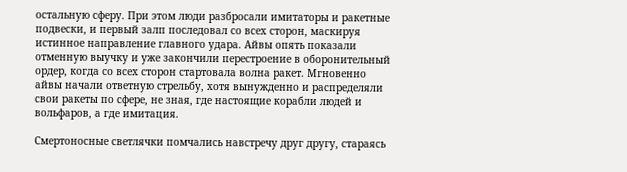остальную сферу. При этом люди разбросали имитаторы и ракетные подвески, и первый залп последовал со всех сторон, маскируя истинное направление главного удара. Айвы опять показали отменную выучку и уже закончили перестроение в оборонительный ордер, когда со всех сторон стартовала волна ракет. Мгновенно айвы начали ответную стрельбу, хотя вынужденно и распределяли свои ракеты по сфере, не зная, где настоящие корабли людей и вольфаров, а где имитация.

Смертоносные светлячки помчались навстречу друг другу, стараясь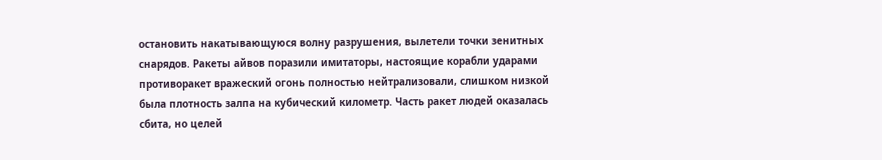остановить накатывающуюся волну разрушения, вылетели точки зенитных снарядов. Ракеты айвов поразили имитаторы, настоящие корабли ударами противоракет вражеский огонь полностью нейтрализовали, слишком низкой была плотность залпа на кубический километр. Часть ракет людей оказалась сбита, но целей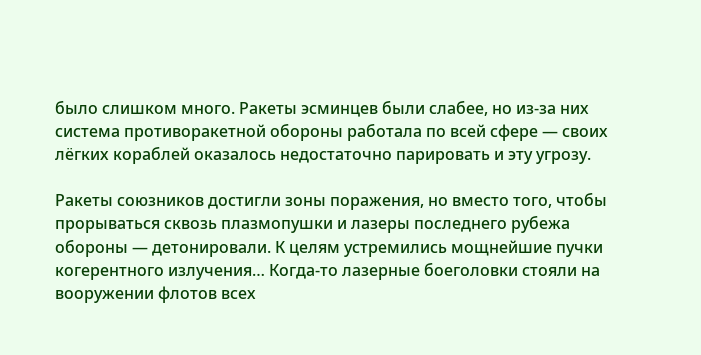было слишком много. Ракеты эсминцев были слабее, но из-за них система противоракетной обороны работала по всей сфере — своих лёгких кораблей оказалось недостаточно парировать и эту угрозу.

Ракеты союзников достигли зоны поражения, но вместо того, чтобы прорываться сквозь плазмопушки и лазеры последнего рубежа обороны — детонировали. К целям устремились мощнейшие пучки когерентного излучения… Когда-то лазерные боеголовки стояли на вооружении флотов всех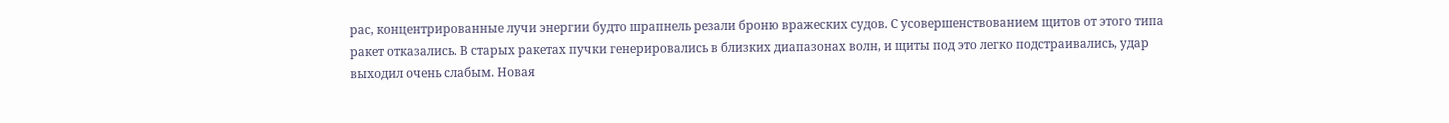рас, концентрированные лучи энергии будто шрапнель резали броню вражеских судов. С усовершенствованием щитов от этого типа ракет отказались. В старых ракетах пучки генерировались в близких диапазонах волн, и щиты под это легко подстраивались, удар выходил очень слабым. Новая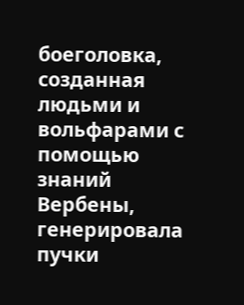боеголовка, созданная людьми и вольфарами с помощью знаний Вербены, генерировала пучки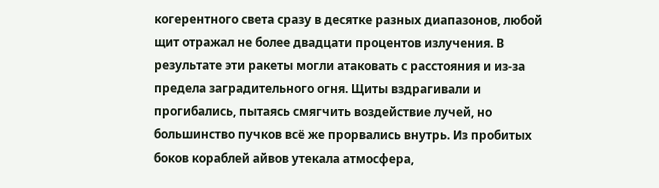когерентного света сразу в десятке разных диапазонов, любой щит отражал не более двадцати процентов излучения. В результате эти ракеты могли атаковать с расстояния и из-за предела заградительного огня. Щиты вздрагивали и прогибались, пытаясь смягчить воздействие лучей, но большинство пучков всё же прорвались внутрь. Из пробитых боков кораблей айвов утекала атмосфера,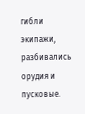гибли экипажи, разбивались орудия и пусковые.